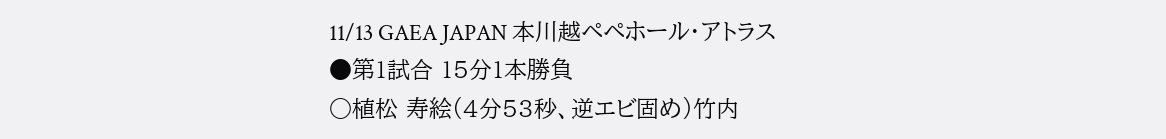11/13 GAEA JAPAN 本川越ペペホール・アトラス
●第1試合 15分1本勝負
○植松 寿絵(4分53秒、逆エビ固め)竹内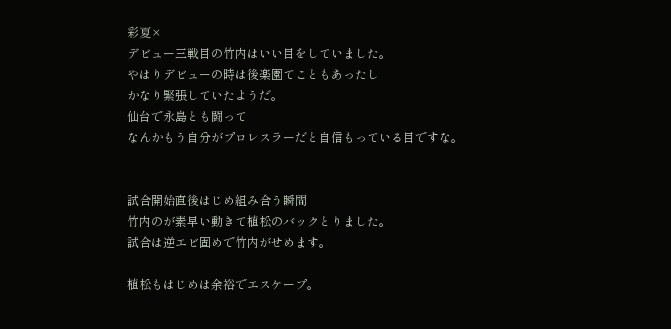彩夏×
デビュー三戦目の竹内はいい目をしていました。
やはりデビューの時は後楽園てこともあったし
かなり緊張していたようだ。
仙台で永島とも闘って
なんかもう自分がプロレスラーだと自信もっている目ですな。


試合開始直後はじめ組み合う瞬間
竹内のが素早い動きて植松のバックとりました。
試合は逆エビ固めで竹内がせめます。

植松もはじめは余裕でエスケープ。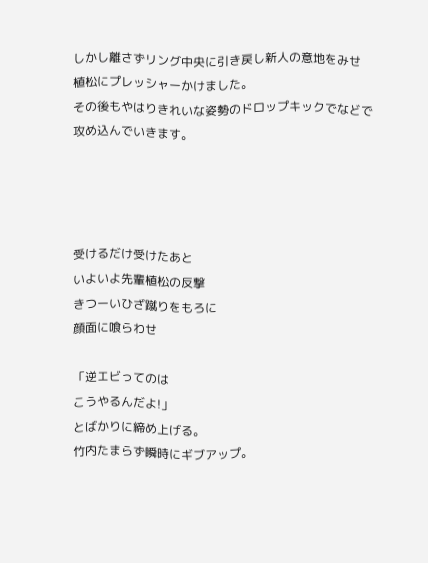しかし離さずリング中央に引き戻し新人の意地をみせ
植松にプレッシャーかけました。
その後もやはりきれいな姿勢のドロップキックでなどで
攻め込んでいきます。




受けるだけ受けたあと
いよいよ先輩植松の反撃
きつーいひざ蹴りをもろに
顔面に喰らわせ

「逆エビってのは
こうやるんだよ!」
とばかりに締め上げる。
竹内たまらず瞬時にギブアップ。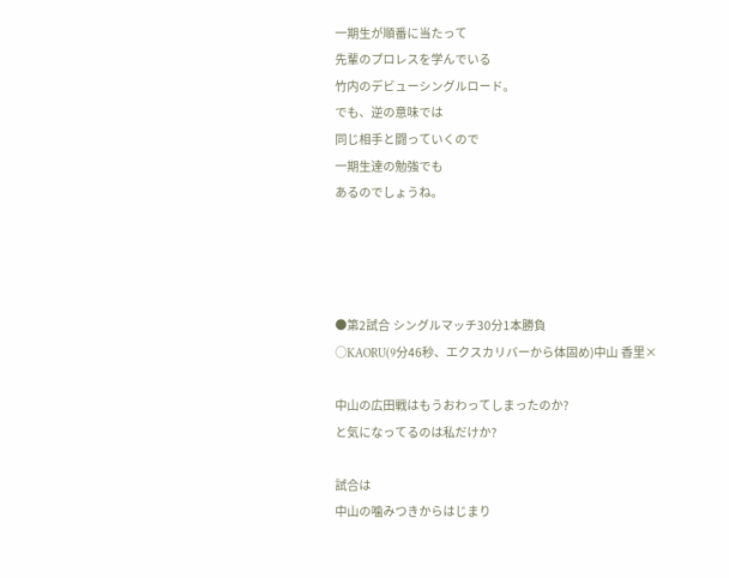一期生が順番に当たって
先輩のプロレスを学んでいる
竹内のデビューシングルロード。
でも、逆の意味では
同じ相手と闘っていくので
一期生達の勉強でも
あるのでしょうね。




●第2試合 シングルマッチ30分1本勝負
○KAORU(9分46秒、エクスカリバーから体固め)中山 香里×

中山の広田戦はもうおわってしまったのか?
と気になってるのは私だけか?

試合は
中山の噛みつきからはじまり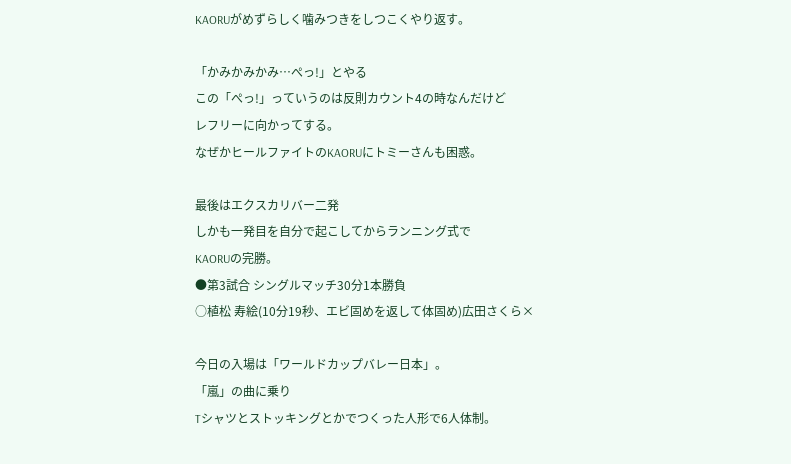KAORUがめずらしく噛みつきをしつこくやり返す。

「かみかみかみ…ぺっ!」とやる
この「ぺっ!」っていうのは反則カウント4の時なんだけど
レフリーに向かってする。
なぜかヒールファイトのKAORUにトミーさんも困惑。

最後はエクスカリバー二発
しかも一発目を自分で起こしてからランニング式で
KAORUの完勝。
●第3試合 シングルマッチ30分1本勝負
○植松 寿絵(10分19秒、エビ固めを返して体固め)広田さくら×

今日の入場は「ワールドカップバレー日本」。
「嵐」の曲に乗り
Tシャツとストッキングとかでつくった人形で6人体制。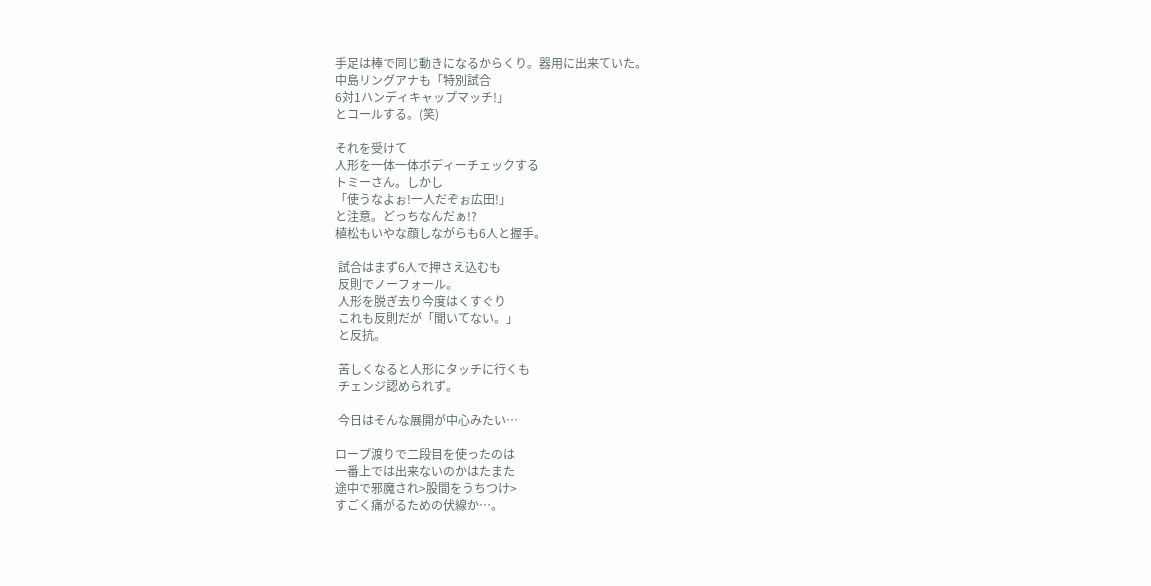手足は棒で同じ動きになるからくり。器用に出来ていた。
中島リングアナも「特別試合
6対1ハンディキャップマッチ!」
とコールする。(笑)

それを受けて
人形を一体一体ボディーチェックする
トミーさん。しかし
「使うなよぉ!一人だぞぉ広田!」
と注意。どっちなんだぁ!?
植松もいやな顔しながらも6人と握手。

 試合はまず6人で押さえ込むも
 反則でノーフォール。
 人形を脱ぎ去り今度はくすぐり
 これも反則だが「聞いてない。」
 と反抗。

 苦しくなると人形にタッチに行くも
 チェンジ認められず。

 今日はそんな展開が中心みたい…

ロープ渡りで二段目を使ったのは
一番上では出来ないのかはたまた
途中で邪魔され>股間をうちつけ>
すごく痛がるための伏線か…。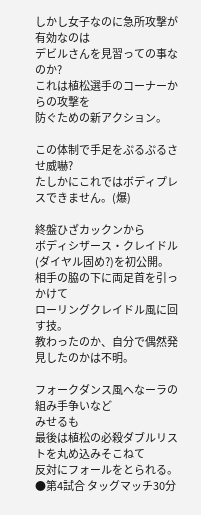しかし女子なのに急所攻撃が有効なのは
デビルさんを見習っての事なのか?
これは植松選手のコーナーからの攻撃を
防ぐための新アクション。

この体制で手足をぷるぷるさせ威嚇?
たしかにこれではボディプレスできません。(爆)

終盤ひざカックンから
ボディシザース・クレイドル(ダイヤル固め?)を初公開。
相手の脇の下に両足首を引っかけて
ローリングクレイドル風に回す技。
教わったのか、自分で偶然発見したのかは不明。

フォークダンス風へなーラの組み手争いなど
みせるも
最後は植松の必殺ダブルリストを丸め込みそこねて
反対にフォールをとられる。
●第4試合 タッグマッチ30分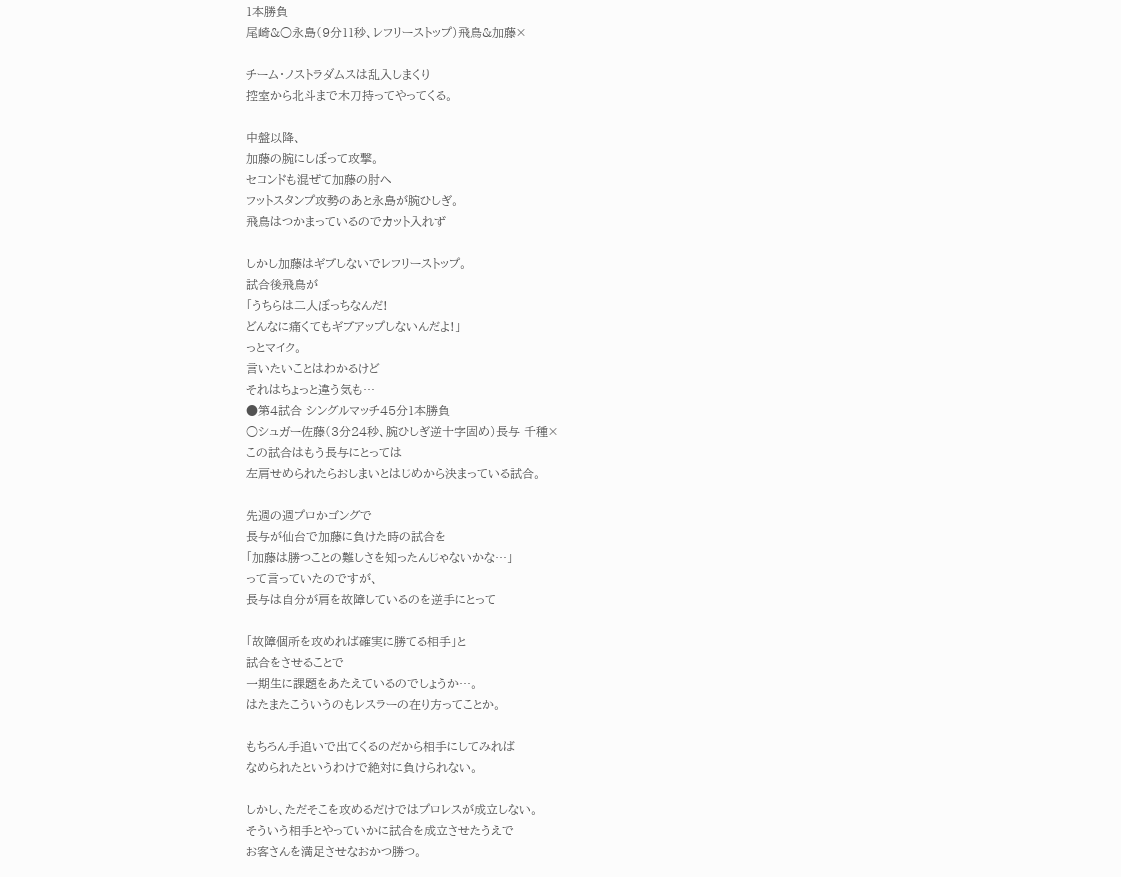1本勝負
尾崎&○永島(9分11秒、レフリーストップ)飛鳥&加藤×

チーム・ノストラダムスは乱入しまくり
控室から北斗まで木刀持ってやってくる。

中盤以降、
加藤の腕にしぼって攻撃。
セコンドも混ぜて加藤の肘へ
フットスタンプ攻勢のあと永島が腕ひしぎ。
飛鳥はつかまっているのでカット入れず

しかし加藤はギブしないでレフリーストップ。
試合後飛鳥が
「うちらは二人ぼっちなんだ!
どんなに痛くてもギブアップしないんだよ!」
っとマイク。
言いたいことはわかるけど
それはちょっと違う気も…
●第4試合 シングルマッチ45分1本勝負
○シュガー佐藤(3分24秒、腕ひしぎ逆十字固め)長与 千種×
この試合はもう長与にとっては
左肩せめられたらおしまいとはじめから決まっている試合。

先週の週プロかゴングで
長与が仙台で加藤に負けた時の試合を
「加藤は勝つことの難しさを知ったんじゃないかな…」
って言っていたのですが、
長与は自分が肩を故障しているのを逆手にとって

「故障個所を攻めれば確実に勝てる相手」と
試合をさせることで
一期生に課題をあたえているのでしょうか…。
はたまたこういうのもレスラーの在り方ってことか。

もちろん手追いで出てくるのだから相手にしてみれば
なめられたというわけで絶対に負けられない。

しかし、ただそこを攻めるだけではプロレスが成立しない。
そういう相手とやっていかに試合を成立させたうえで
お客さんを満足させなおかつ勝つ。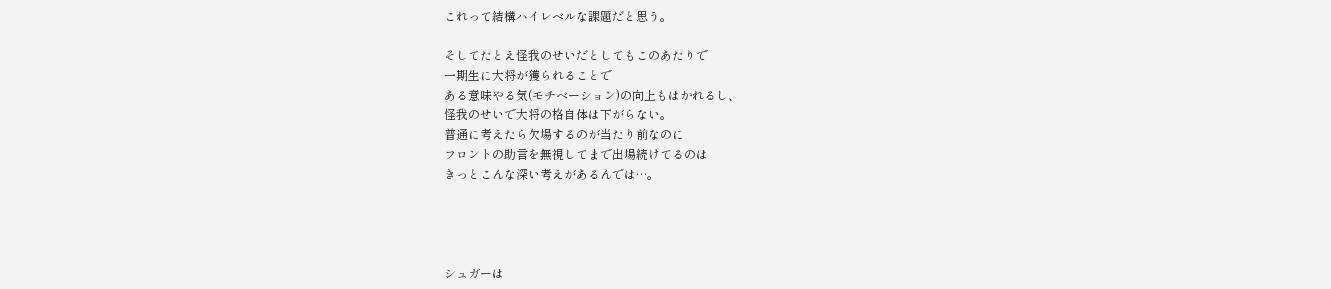これって結構ハイレベルな課題だと思う。

そしてたとえ怪我のせいだとしてもこのあたりで
一期生に大将が獲られることで
ある意味やる気(モチベーション)の向上もはかれるし、
怪我のせいで大将の格自体は下がらない。
普通に考えたら欠場するのが当たり前なのに
フロントの助言を無視してまで出場続けてるのは
きっとこんな深い考えがあるんでは…。




シュガーは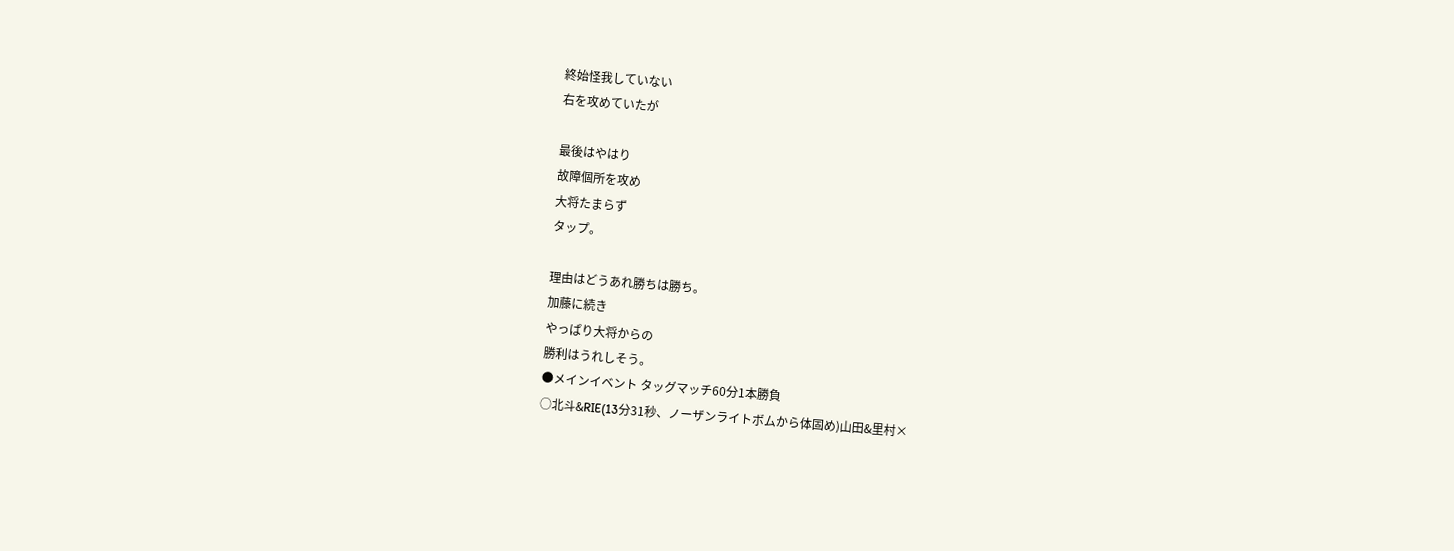終始怪我していない
右を攻めていたが

最後はやはり
故障個所を攻め
大将たまらず
タップ。

理由はどうあれ勝ちは勝ち。
加藤に続き
やっぱり大将からの
勝利はうれしそう。
●メインイベント タッグマッチ60分1本勝負
○北斗&RIE(13分31秒、ノーザンライトボムから体固め)山田&里村×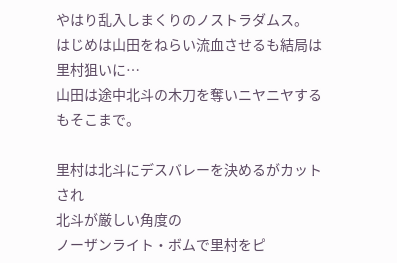やはり乱入しまくりのノストラダムス。
はじめは山田をねらい流血させるも結局は里村狙いに…
山田は途中北斗の木刀を奪いニヤニヤするもそこまで。

里村は北斗にデスバレーを決めるがカットされ
北斗が厳しい角度の
ノーザンライト・ボムで里村をピ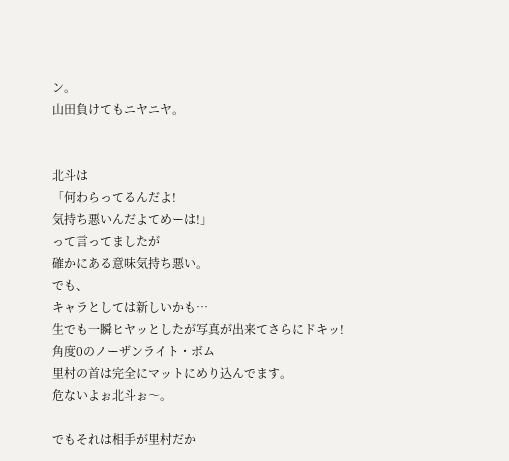ン。
山田負けてもニヤニヤ。


北斗は
「何わらってるんだよ!
気持ち悪いんだよてめーは!」
って言ってましたが
確かにある意味気持ち悪い。
でも、
キャラとしては新しいかも…
生でも一瞬ヒヤッとしたが写真が出来てさらにドキッ!
角度0のノーザンライト・ボム
里村の首は完全にマットにめり込んでます。
危ないよぉ北斗ぉ〜。

でもそれは相手が里村だか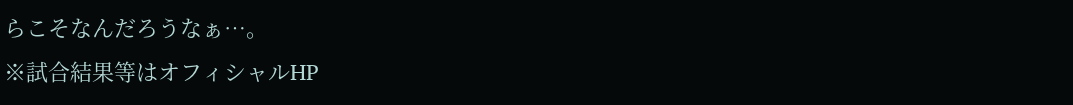らこそなんだろうなぁ…。
※試合結果等はオフィシャルHP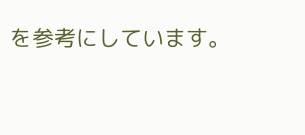を参考にしています。